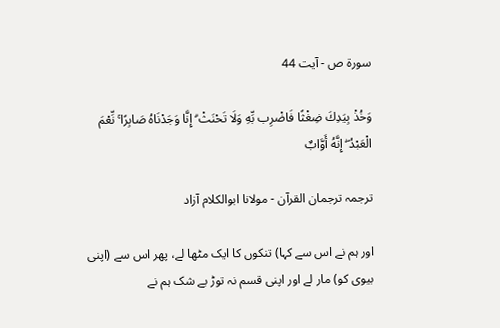سورة ص - آیت 44

وَخُذْ بِيَدِكَ ضِغْثًا فَاضْرِب بِّهِ وَلَا تَحْنَثْ ۗ إِنَّا وَجَدْنَاهُ صَابِرًا ۚ نِّعْمَ الْعَبْدُ ۖ إِنَّهُ أَوَّابٌ

ترجمہ ترجمان القرآن - مولانا ابوالکلام آزاد

اور ہم نے اس سے کہا) تنکوں کا ایک مٹھا لے، پھر اس سے (اپنی بیوی کو) مار لے اور اپنی قسم نہ توڑ بے شک ہم نے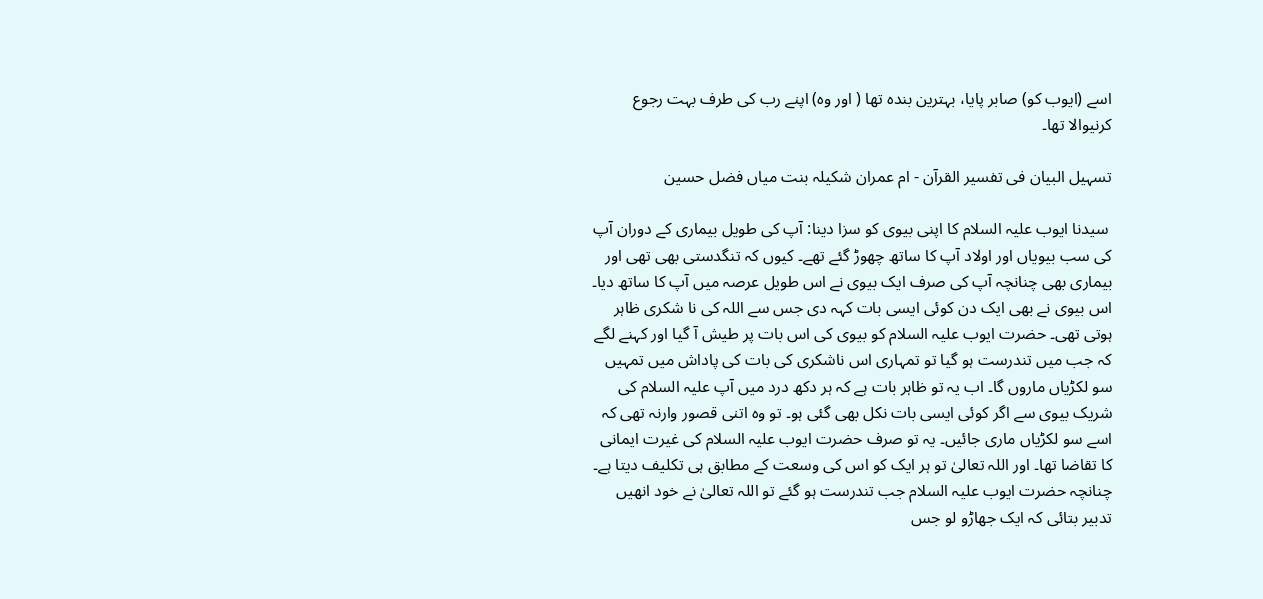اسے (ایوب کو) صابر پایا، بہترین بندہ تھا ( اور وہ) اپنے رب کی طرف بہت رجوع کرنیوالا تھا۔

تسہیل البیان فی تفسیر القرآن - ام عمران شکیلہ بنت میاں فضل حسین

 سیدنا ایوب علیہ السلام کا اپنی بیوی کو سزا دینا: آپ کی طویل بیماری کے دوران آپ کی سب بیویاں اور اولاد آپ کا ساتھ چھوڑ گئے تھے۔ کیوں کہ تنگدستی بھی تھی اور بیماری بھی چنانچہ آپ کی صرف ایک بیوی نے اس طویل عرصہ میں آپ کا ساتھ دیا۔ اس بیوی نے بھی ایک دن کوئی ایسی بات کہہ دی جس سے اللہ کی نا شکری ظاہر ہوتی تھی۔ حضرت ایوب علیہ السلام کو بیوی کی اس بات پر طیش آ گیا اور کہنے لگے کہ جب میں تندرست ہو گیا تو تمہاری اس ناشکری کی بات کی پاداش میں تمہیں سو لکڑیاں ماروں گا۔ اب یہ تو ظاہر بات ہے کہ ہر دکھ درد میں آپ علیہ السلام کی شریک بیوی سے اگر کوئی ایسی بات نکل بھی گئی ہو۔ تو وہ اتنی قصور وارنہ تھی کہ اسے سو لکڑیاں ماری جائیں۔ یہ تو صرف حضرت ایوب علیہ السلام کی غیرت ایمانی کا تقاضا تھا۔ اور اللہ تعالیٰ تو ہر ایک کو اس کی وسعت کے مطابق ہی تکلیف دیتا ہے۔ چنانچہ حضرت ایوب علیہ السلام جب تندرست ہو گئے تو اللہ تعالیٰ نے خود انھیں تدبیر بتائی کہ ایک جھاڑو لو جس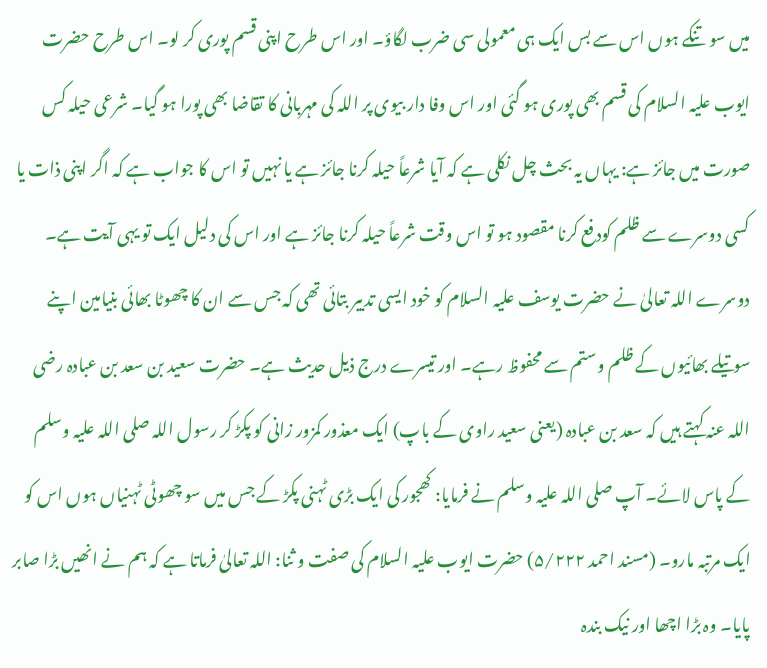میں سو تنکے ہوں اس سے بس ایک ہی معمولی سی ضرب لگاؤ۔ اور اس طرح اپنی قسم پوری کر لو۔ اس طرح حضرت ایوب علیہ السلام کی قسم بھی پوری ہو گئی اور اس وفا دار بیوی پر اللہ کی مہربانی کا تقاضا بھی پورا ہو گیا۔ شرعی حیلہ کس صورت میں جائز ہے: یہاں یہ بحث چل نکلی ہے کہ آیا شرعاً حیلہ کرنا جائز ہے یا نہیں تو اس کا جواب ہے کہ اگر اپنی ذات یا کسی دوسرے سے ظلم کودفع کرنا مقصود ہو تو اس وقت شرعاً حیلہ کرنا جائز ہے اور اس کی دلیل ایک تو یہی آیت ہے۔ دوسرے اللہ تعالیٰ نے حضرت یوسف علیہ السلام کو خود ایسی تدبیر بتائی تھی کہ جس سے ان کا چھوٹا بھائی بنیامین اپنے سوتیلے بھائیوں کے ظلم وستم سے محفوظ رہے۔ اور تیسرے درج ذیل حدیث ہے۔ حضرت سعید بن سعد بن عبادہ رضی اللہ عنہ کہتے ہیں کہ سعد بن عبادہ (یعنی سعید راوی کے باپ) ایک معذور کمزور زانی کو پکڑ کر رسول اللہ صلی اللہ علیہ وسلم کے پاس لائے۔ آپ صلی اللہ علیہ وسلم نے فرمایا: کھجور کی ایک بڑی ٹہنی پکڑ کے جس میں سو چھوٹی ٹہنیاں ہوں اس کو ایک مرتبہ مارو۔ (مسند احمد ۵/۲۲۲) حضرت ایوب علیہ السلام کی صفت و ثنا: اللہ تعالیٰ فرماتا ہے کہ ہم نے انھیں بڑا صابر پایا۔ وہ بڑا اچھا اور نیک بندہ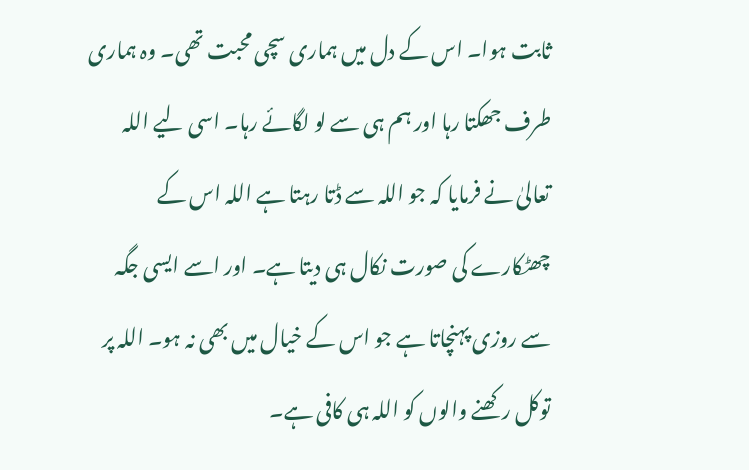ثابت ہوا۔ اس کے دل میں ہماری سچی محبت تھی۔ وہ ہماری طرف جھکتا رہا اور ہم ہی سے لو لگائے رہا۔ اسی لیے اللہ تعالیٰ نے فرمایا کہ جو اللہ سے ڈتا رہتا ہے اللہ اس کے چھٹکارے کی صورت نکال ہی دیتا ہے۔ اور اسے ایسی جگہ سے روزی پہنچاتا ہے جو اس کے خیال میں بھی نہ ہو۔ اللہ پر توکل رکھنے والوں کو اللہ ہی کافی ہے۔